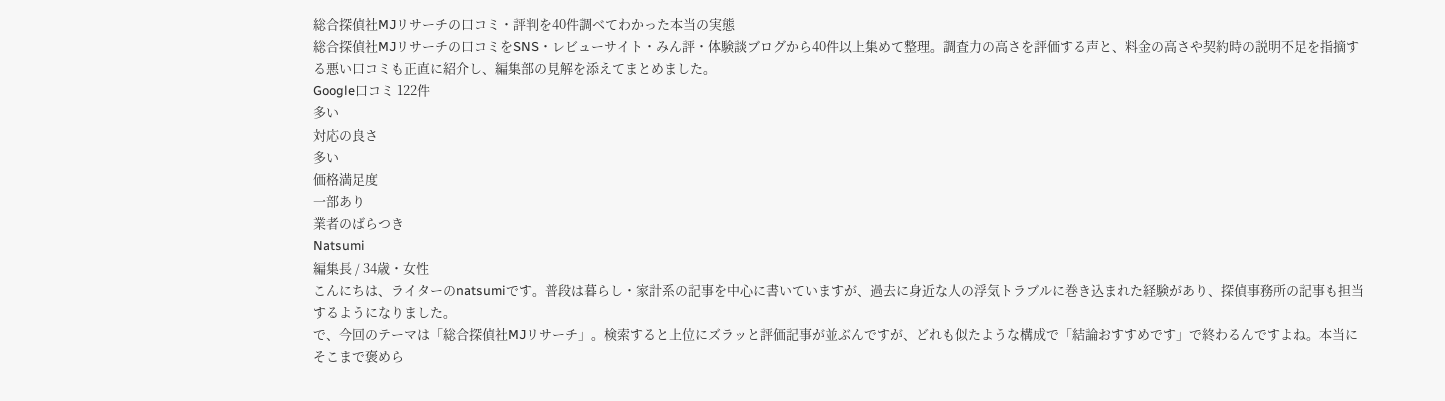総合探偵社MJリサーチの口コミ・評判を40件調べてわかった本当の実態
総合探偵社MJリサーチの口コミをSNS・レビューサイト・みん評・体験談ブログから40件以上集めて整理。調査力の高さを評価する声と、料金の高さや契約時の説明不足を指摘する悪い口コミも正直に紹介し、編集部の見解を添えてまとめました。
Google口コミ 122件
多い
対応の良さ
多い
価格満足度
一部あり
業者のばらつき
Natsumi
編集長 / 34歳・女性
こんにちは、ライターのnatsumiです。普段は暮らし・家計系の記事を中心に書いていますが、過去に身近な人の浮気トラブルに巻き込まれた経験があり、探偵事務所の記事も担当するようになりました。
で、今回のテーマは「総合探偵社MJリサーチ」。検索すると上位にズラッと評価記事が並ぶんですが、どれも似たような構成で「結論おすすめです」で終わるんですよね。本当にそこまで褒めら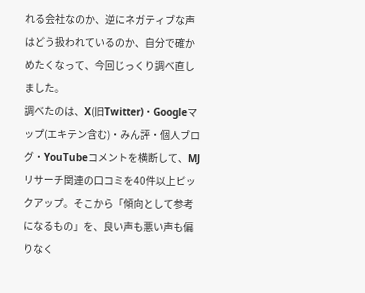れる会社なのか、逆にネガティブな声はどう扱われているのか、自分で確かめたくなって、今回じっくり調べ直しました。
調べたのは、X(旧Twitter)・Googleマップ(エキテン含む)・みん評・個人ブログ・YouTubeコメントを横断して、MJリサーチ関連の口コミを40件以上ピックアップ。そこから「傾向として参考になるもの」を、良い声も悪い声も偏りなく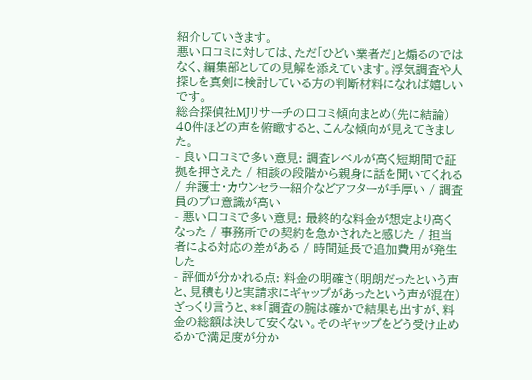紹介していきます。
悪い口コミに対しては、ただ「ひどい業者だ」と煽るのではなく、編集部としての見解を添えています。浮気調査や人探しを真剣に検討している方の判断材料になれば嬉しいです。
総合探偵社MJリサーチの口コミ傾向まとめ(先に結論)
40件ほどの声を俯瞰すると、こんな傾向が見えてきました。
- 良い口コミで多い意見: 調査レベルが高く短期間で証拠を押さえた / 相談の段階から親身に話を聞いてくれる / 弁護士・カウンセラー紹介などアフターが手厚い / 調査員のプロ意識が高い
- 悪い口コミで多い意見: 最終的な料金が想定より高くなった / 事務所での契約を急かされたと感じた / 担当者による対応の差がある / 時間延長で追加費用が発生した
- 評価が分かれる点: 料金の明確さ(明朗だったという声と、見積もりと実請求にギャップがあったという声が混在)
ざっくり言うと、**「調査の腕は確かで結果も出すが、料金の総額は決して安くない。そのギャップをどう受け止めるかで満足度が分か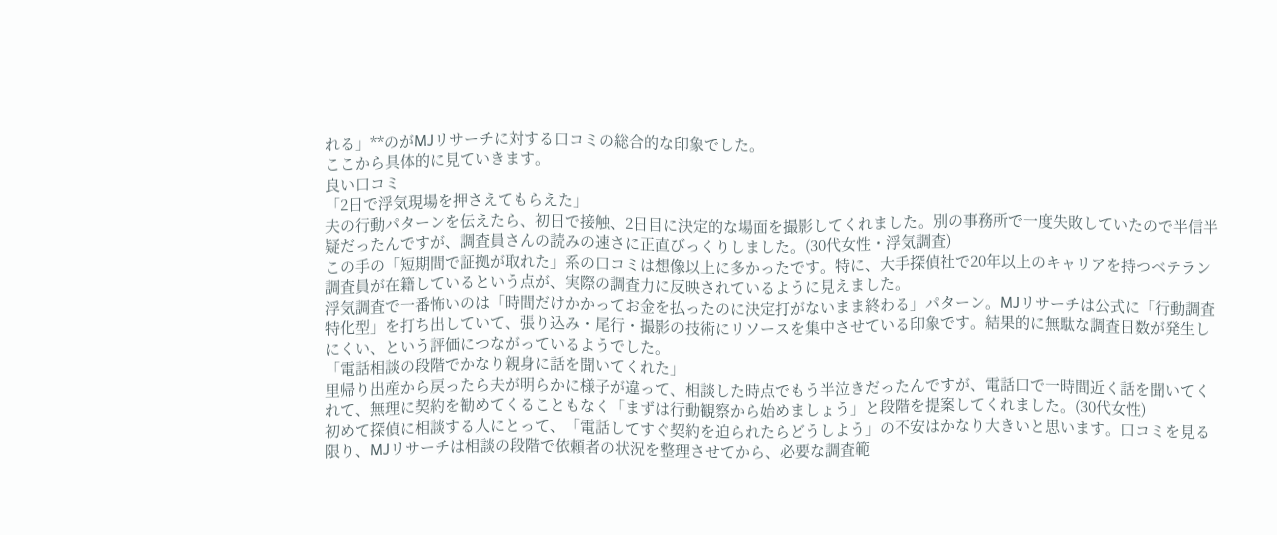れる」**のがMJリサーチに対する口コミの総合的な印象でした。
ここから具体的に見ていきます。
良い口コミ
「2日で浮気現場を押さえてもらえた」
夫の行動パターンを伝えたら、初日で接触、2日目に決定的な場面を撮影してくれました。別の事務所で一度失敗していたので半信半疑だったんですが、調査員さんの読みの速さに正直びっくりしました。(30代女性・浮気調査)
この手の「短期間で証拠が取れた」系の口コミは想像以上に多かったです。特に、大手探偵社で20年以上のキャリアを持つベテラン調査員が在籍しているという点が、実際の調査力に反映されているように見えました。
浮気調査で一番怖いのは「時間だけかかってお金を払ったのに決定打がないまま終わる」パターン。MJリサーチは公式に「行動調査特化型」を打ち出していて、張り込み・尾行・撮影の技術にリソースを集中させている印象です。結果的に無駄な調査日数が発生しにくい、という評価につながっているようでした。
「電話相談の段階でかなり親身に話を聞いてくれた」
里帰り出産から戻ったら夫が明らかに様子が違って、相談した時点でもう半泣きだったんですが、電話口で一時間近く話を聞いてくれて、無理に契約を勧めてくることもなく「まずは行動観察から始めましょう」と段階を提案してくれました。(30代女性)
初めて探偵に相談する人にとって、「電話してすぐ契約を迫られたらどうしよう」の不安はかなり大きいと思います。口コミを見る限り、MJリサーチは相談の段階で依頼者の状況を整理させてから、必要な調査範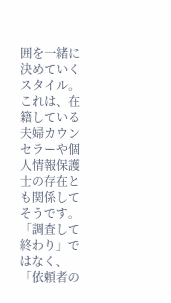囲を一緒に決めていくスタイル。
これは、在籍している夫婦カウンセラーや個人情報保護士の存在とも関係してそうです。「調査して終わり」ではなく、「依頼者の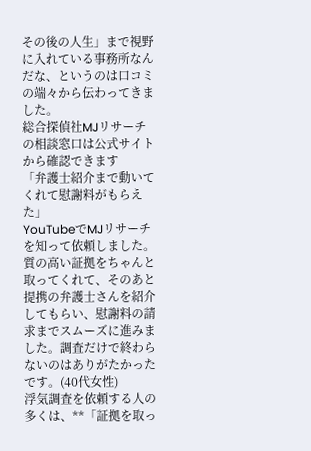その後の人生」まで視野に入れている事務所なんだな、というのは口コミの端々から伝わってきました。
総合探偵社MJリサーチの相談窓口は公式サイトから確認できます
「弁護士紹介まで動いてくれて慰謝料がもらえた」
YouTubeでMJリサーチを知って依頼しました。質の高い証拠をちゃんと取ってくれて、そのあと提携の弁護士さんを紹介してもらい、慰謝料の請求までスムーズに進みました。調査だけで終わらないのはありがたかったです。(40代女性)
浮気調査を依頼する人の多くは、**「証拠を取っ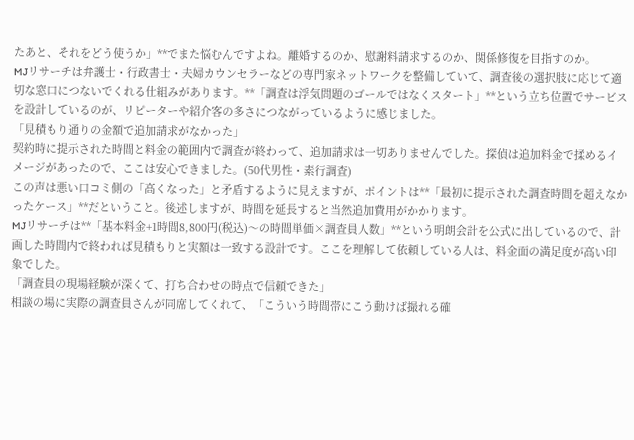たあと、それをどう使うか」**でまた悩むんですよね。離婚するのか、慰謝料請求するのか、関係修復を目指すのか。
MJリサーチは弁護士・行政書士・夫婦カウンセラーなどの専門家ネットワークを整備していて、調査後の選択肢に応じて適切な窓口につないでくれる仕組みがあります。**「調査は浮気問題のゴールではなくスタート」**という立ち位置でサービスを設計しているのが、リピーターや紹介客の多さにつながっているように感じました。
「見積もり通りの金額で追加請求がなかった」
契約時に提示された時間と料金の範囲内で調査が終わって、追加請求は一切ありませんでした。探偵は追加料金で揉めるイメージがあったので、ここは安心できました。(50代男性・素行調査)
この声は悪い口コミ側の「高くなった」と矛盾するように見えますが、ポイントは**「最初に提示された調査時間を超えなかったケース」**だということ。後述しますが、時間を延長すると当然追加費用がかかります。
MJリサーチは**「基本料金+1時間8,800円(税込)〜の時間単価×調査員人数」**という明朗会計を公式に出しているので、計画した時間内で終われば見積もりと実額は一致する設計です。ここを理解して依頼している人は、料金面の満足度が高い印象でした。
「調査員の現場経験が深くて、打ち合わせの時点で信頼できた」
相談の場に実際の調査員さんが同席してくれて、「こういう時間帯にこう動けば撮れる確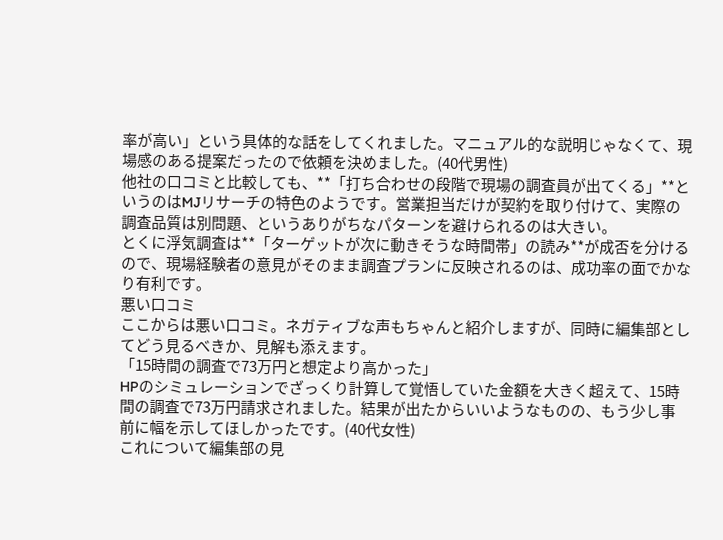率が高い」という具体的な話をしてくれました。マニュアル的な説明じゃなくて、現場感のある提案だったので依頼を決めました。(40代男性)
他社の口コミと比較しても、**「打ち合わせの段階で現場の調査員が出てくる」**というのはMJリサーチの特色のようです。営業担当だけが契約を取り付けて、実際の調査品質は別問題、というありがちなパターンを避けられるのは大きい。
とくに浮気調査は**「ターゲットが次に動きそうな時間帯」の読み**が成否を分けるので、現場経験者の意見がそのまま調査プランに反映されるのは、成功率の面でかなり有利です。
悪い口コミ
ここからは悪い口コミ。ネガティブな声もちゃんと紹介しますが、同時に編集部としてどう見るべきか、見解も添えます。
「15時間の調査で73万円と想定より高かった」
HPのシミュレーションでざっくり計算して覚悟していた金額を大きく超えて、15時間の調査で73万円請求されました。結果が出たからいいようなものの、もう少し事前に幅を示してほしかったです。(40代女性)
これについて編集部の見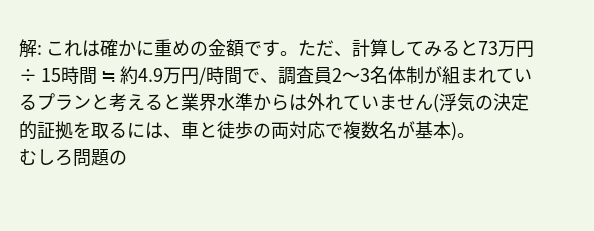解: これは確かに重めの金額です。ただ、計算してみると73万円 ÷ 15時間 ≒ 約4.9万円/時間で、調査員2〜3名体制が組まれているプランと考えると業界水準からは外れていません(浮気の決定的証拠を取るには、車と徒歩の両対応で複数名が基本)。
むしろ問題の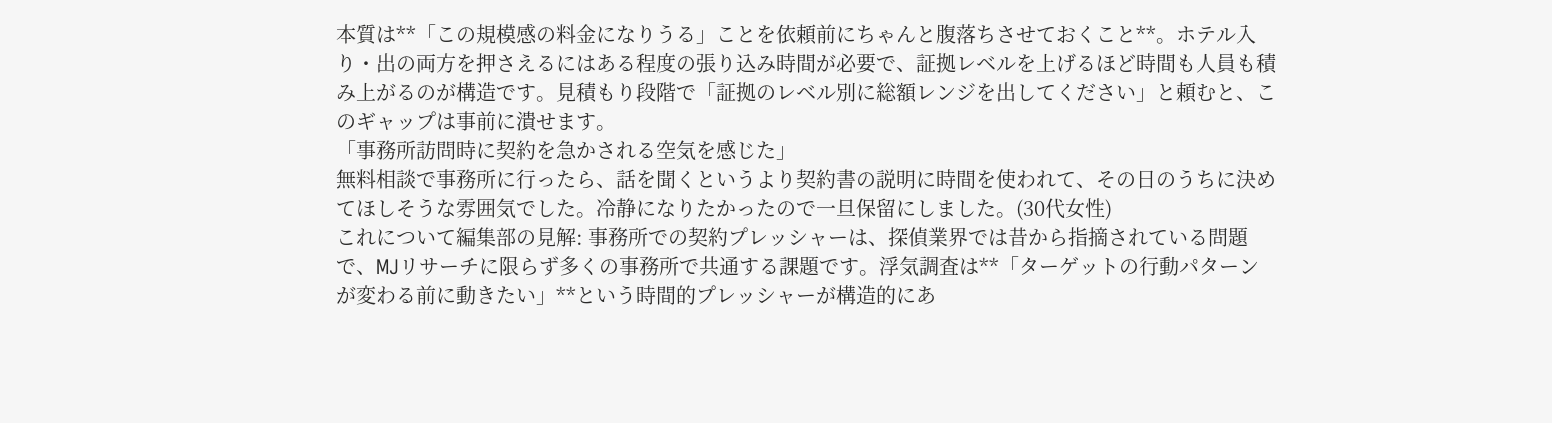本質は**「この規模感の料金になりうる」ことを依頼前にちゃんと腹落ちさせておくこと**。ホテル入り・出の両方を押さえるにはある程度の張り込み時間が必要で、証拠レベルを上げるほど時間も人員も積み上がるのが構造です。見積もり段階で「証拠のレベル別に総額レンジを出してください」と頼むと、このギャップは事前に潰せます。
「事務所訪問時に契約を急かされる空気を感じた」
無料相談で事務所に行ったら、話を聞くというより契約書の説明に時間を使われて、その日のうちに決めてほしそうな雰囲気でした。冷静になりたかったので一旦保留にしました。(30代女性)
これについて編集部の見解: 事務所での契約プレッシャーは、探偵業界では昔から指摘されている問題で、MJリサーチに限らず多くの事務所で共通する課題です。浮気調査は**「ターゲットの行動パターンが変わる前に動きたい」**という時間的プレッシャーが構造的にあ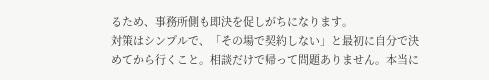るため、事務所側も即決を促しがちになります。
対策はシンプルで、「その場で契約しない」と最初に自分で決めてから行くこと。相談だけで帰って問題ありません。本当に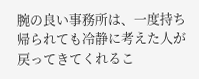腕の良い事務所は、一度持ち帰られても冷静に考えた人が戻ってきてくれるこ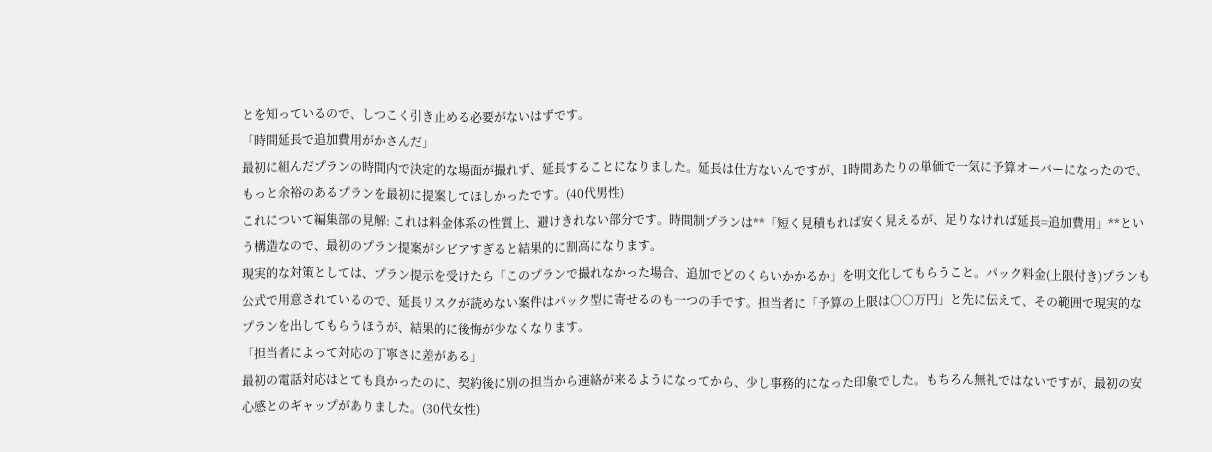とを知っているので、しつこく引き止める必要がないはずです。
「時間延長で追加費用がかさんだ」
最初に組んだプランの時間内で決定的な場面が撮れず、延長することになりました。延長は仕方ないんですが、1時間あたりの単価で一気に予算オーバーになったので、もっと余裕のあるプランを最初に提案してほしかったです。(40代男性)
これについて編集部の見解: これは料金体系の性質上、避けきれない部分です。時間制プランは**「短く見積もれば安く見えるが、足りなければ延長=追加費用」**という構造なので、最初のプラン提案がシビアすぎると結果的に割高になります。
現実的な対策としては、プラン提示を受けたら「このプランで撮れなかった場合、追加でどのくらいかかるか」を明文化してもらうこと。パック料金(上限付き)プランも公式で用意されているので、延長リスクが読めない案件はパック型に寄せるのも一つの手です。担当者に「予算の上限は○○万円」と先に伝えて、その範囲で現実的なプランを出してもらうほうが、結果的に後悔が少なくなります。
「担当者によって対応の丁寧さに差がある」
最初の電話対応はとても良かったのに、契約後に別の担当から連絡が来るようになってから、少し事務的になった印象でした。もちろん無礼ではないですが、最初の安心感とのギャップがありました。(30代女性)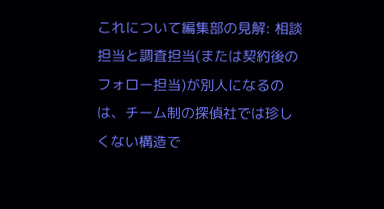これについて編集部の見解: 相談担当と調査担当(または契約後のフォロー担当)が別人になるのは、チーム制の探偵社では珍しくない構造で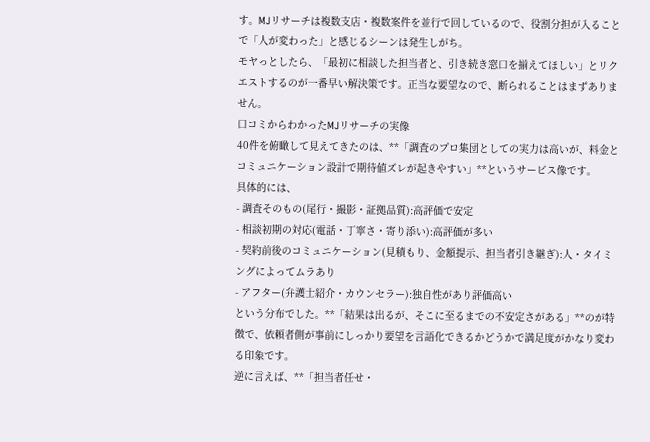す。MJリサーチは複数支店・複数案件を並行で回しているので、役割分担が入ることで「人が変わった」と感じるシーンは発生しがち。
モヤっとしたら、「最初に相談した担当者と、引き続き窓口を揃えてほしい」とリクエストするのが一番早い解決策です。正当な要望なので、断られることはまずありません。
口コミからわかったMJリサーチの実像
40件を俯瞰して見えてきたのは、**「調査のプロ集団としての実力は高いが、料金とコミュニケーション設計で期待値ズレが起きやすい」**というサービス像です。
具体的には、
- 調査そのもの(尾行・撮影・証拠品質):高評価で安定
- 相談初期の対応(電話・丁寧さ・寄り添い):高評価が多い
- 契約前後のコミュニケーション(見積もり、金額提示、担当者引き継ぎ):人・タイミングによってムラあり
- アフター(弁護士紹介・カウンセラー):独自性があり評価高い
という分布でした。**「結果は出るが、そこに至るまでの不安定さがある」**のが特徴で、依頼者側が事前にしっかり要望を言語化できるかどうかで満足度がかなり変わる印象です。
逆に言えば、**「担当者任せ・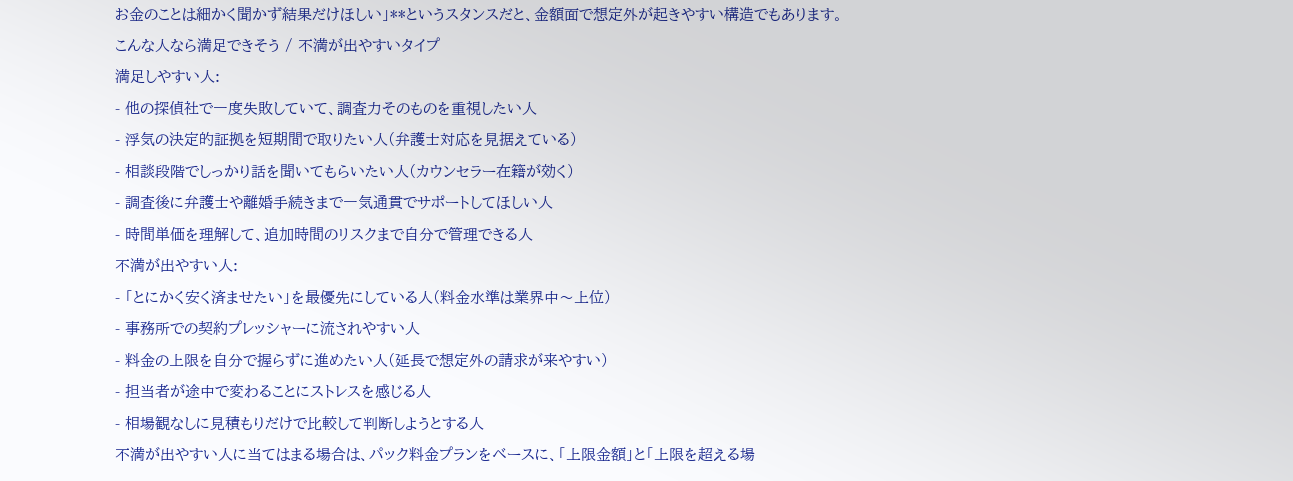お金のことは細かく聞かず結果だけほしい」**というスタンスだと、金額面で想定外が起きやすい構造でもあります。
こんな人なら満足できそう / 不満が出やすいタイプ
満足しやすい人:
- 他の探偵社で一度失敗していて、調査力そのものを重視したい人
- 浮気の決定的証拠を短期間で取りたい人(弁護士対応を見据えている)
- 相談段階でしっかり話を聞いてもらいたい人(カウンセラー在籍が効く)
- 調査後に弁護士や離婚手続きまで一気通貫でサポートしてほしい人
- 時間単価を理解して、追加時間のリスクまで自分で管理できる人
不満が出やすい人:
- 「とにかく安く済ませたい」を最優先にしている人(料金水準は業界中〜上位)
- 事務所での契約プレッシャーに流されやすい人
- 料金の上限を自分で握らずに進めたい人(延長で想定外の請求が来やすい)
- 担当者が途中で変わることにストレスを感じる人
- 相場観なしに見積もりだけで比較して判断しようとする人
不満が出やすい人に当てはまる場合は、パック料金プランをベースに、「上限金額」と「上限を超える場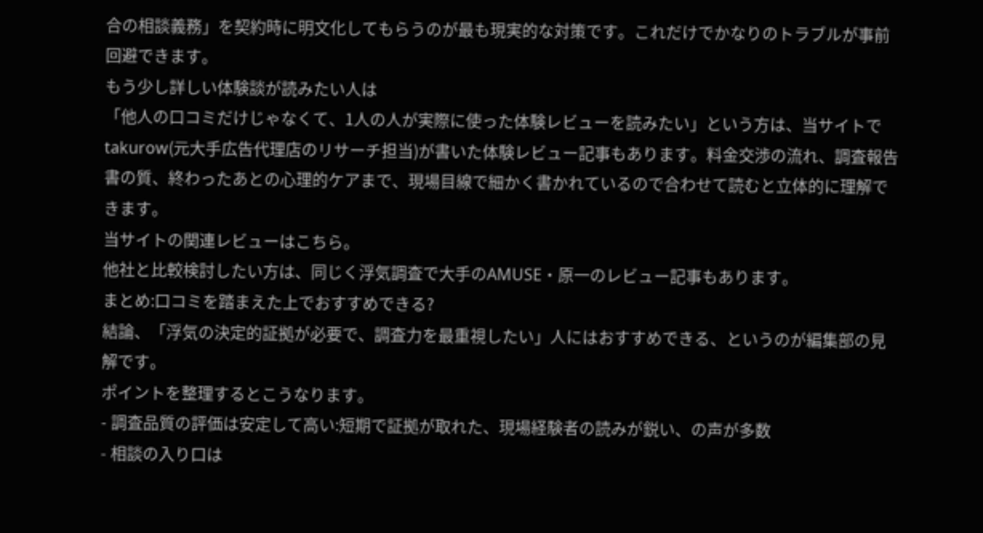合の相談義務」を契約時に明文化してもらうのが最も現実的な対策です。これだけでかなりのトラブルが事前回避できます。
もう少し詳しい体験談が読みたい人は
「他人の口コミだけじゃなくて、1人の人が実際に使った体験レビューを読みたい」という方は、当サイトでtakurow(元大手広告代理店のリサーチ担当)が書いた体験レビュー記事もあります。料金交渉の流れ、調査報告書の質、終わったあとの心理的ケアまで、現場目線で細かく書かれているので合わせて読むと立体的に理解できます。
当サイトの関連レビューはこちら。
他社と比較検討したい方は、同じく浮気調査で大手のAMUSE・原一のレビュー記事もあります。
まとめ:口コミを踏まえた上でおすすめできる?
結論、「浮気の決定的証拠が必要で、調査力を最重視したい」人にはおすすめできる、というのが編集部の見解です。
ポイントを整理するとこうなります。
- 調査品質の評価は安定して高い:短期で証拠が取れた、現場経験者の読みが鋭い、の声が多数
- 相談の入り口は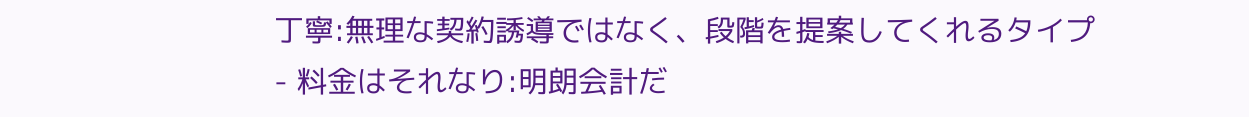丁寧:無理な契約誘導ではなく、段階を提案してくれるタイプ
- 料金はそれなり:明朗会計だ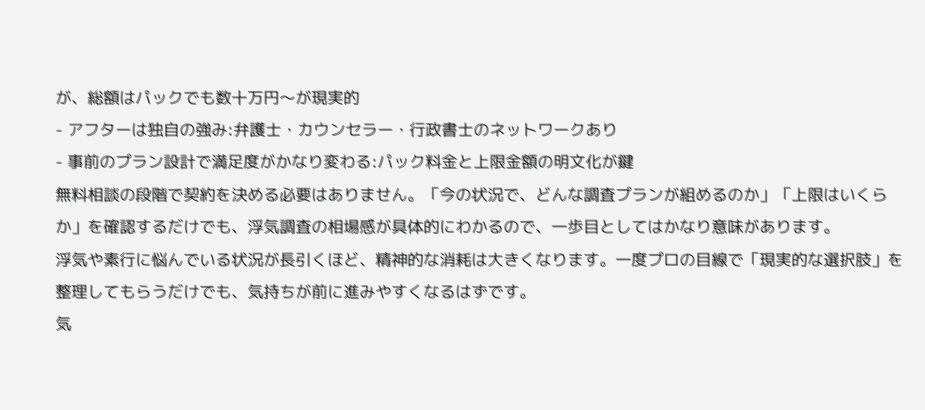が、総額はパックでも数十万円〜が現実的
- アフターは独自の強み:弁護士・カウンセラー・行政書士のネットワークあり
- 事前のプラン設計で満足度がかなり変わる:パック料金と上限金額の明文化が鍵
無料相談の段階で契約を決める必要はありません。「今の状況で、どんな調査プランが組めるのか」「上限はいくらか」を確認するだけでも、浮気調査の相場感が具体的にわかるので、一歩目としてはかなり意味があります。
浮気や素行に悩んでいる状況が長引くほど、精神的な消耗は大きくなります。一度プロの目線で「現実的な選択肢」を整理してもらうだけでも、気持ちが前に進みやすくなるはずです。
気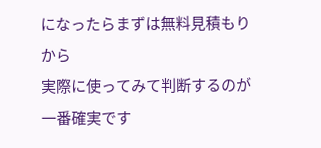になったらまずは無料見積もりから
実際に使ってみて判断するのが一番確実です